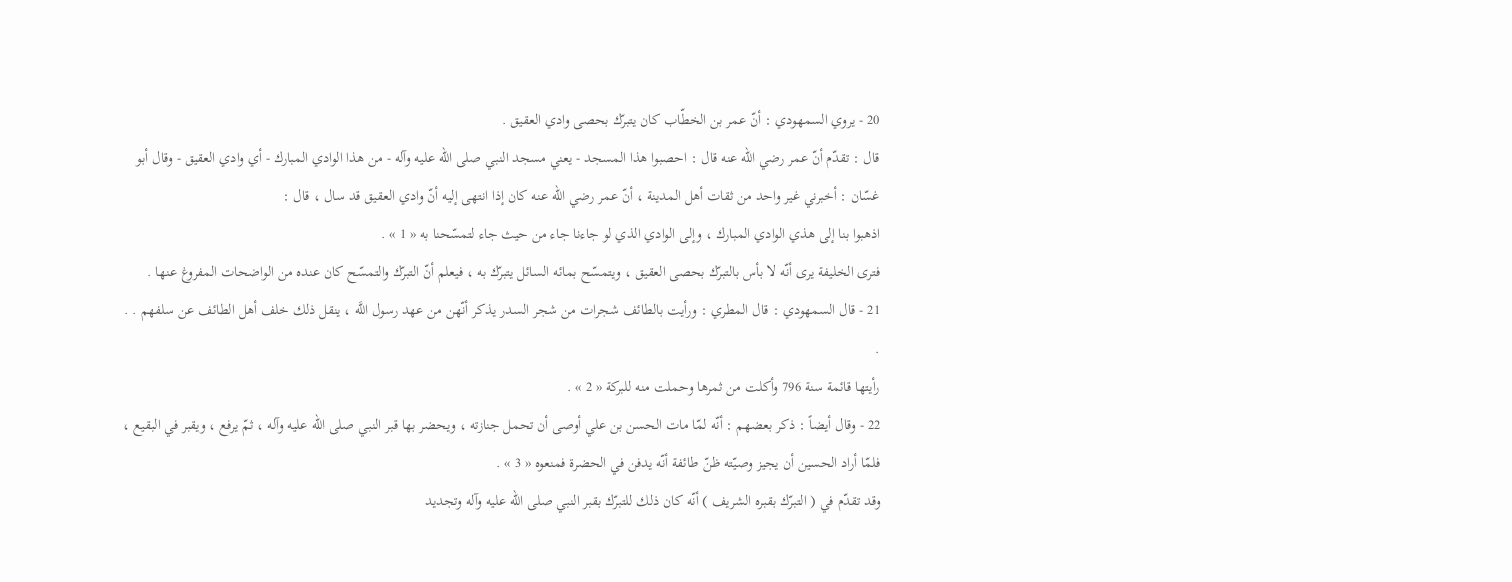20 - يروي السمهودي : أنّ عمر بن الخطّاب كان يتبرّك بحصى وادي العقيق .
قال : تقدّم أنّ عمر رضي الله عنه قال : احصبوا هذا المسجد - يعني مسجد النبي صلى الله عليه وآله - من هذا الوادي المبارك - أي وادي العقيق - وقال أبو غسّان : أخبرني غير واحد من ثقات أهل المدينة ، أنّ عمر رضي الله عنه كان إذا انتهى إليه أنّ وادي العقيق قد سال ، قال :
اذهبوا بنا إلى هذي الوادي المبارك ، وإلى الوادي الذي لو جاءنا جاء من حيث جاء لتمسّحنا به « 1 » .
فترى الخليفة يرى أنّه لا بأس بالتبرّك بحصى العقيق ، ويتمسّح بمائه السائل يتبرّك به ، فيعلم أنّ التبرّك والتمسّح كان عنده من الواضحات المفروغ عنها .
21 - قال السمهودي : قال المطري : ورأيت بالطائف شجرات من شجر السدر يذكر أنّهن من عهد رسول اللَّه ، ينقل ذلك خلف أهل الطائف عن سلفهم . . .
رأيتها قائمة سنة 796 وأكلت من ثمرها وحملت منه للبركة « 2 » .
22 - وقال أيضاً : ذكر بعضهم : أنّه لمّا مات الحسن بن علي أوصى أن تحمل جنازته ، ويحضر بها قبر النبي صلى الله عليه وآله ، ثمّ يرفع ، ويقبر في البقيع ، فلمّا أراد الحسين أن يجيز وصيّته ظنّ طائفة أنّه يدفن في الحضرة فمنعوه « 3 » .
وقد تقدّم في ( التبرّك بقبره الشريف ) أنّه كان ذلك للتبرّك بقبر النبي صلى الله عليه وآله وتجديد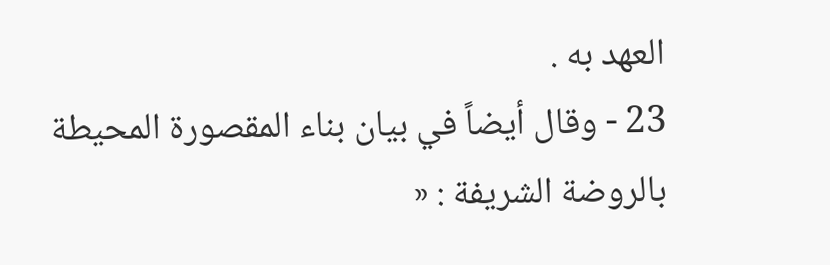العهد به .
23 - وقال أيضاً في بيان بناء المقصورة المحيطة بالروضة الشريفة : «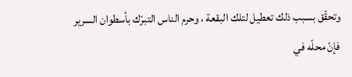وتحقّق بسبب ذلك تعطيل لتلك البقعة ، وحرم الناس التبرّك بأسطوان السرير فإنّ محلّه في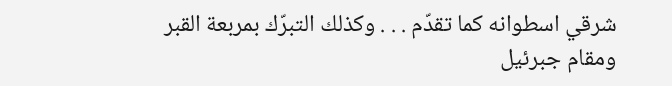شرقي اسطوانه كما تقدّم . . . وكذلك التبرّك بمربعة القبر ومقام جبرئيل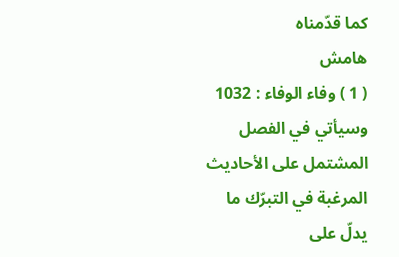كما قدّمناه
هامش
( 1 ) وفاء الوفاء : 1032 وسيأتي في الفصل المشتمل على الأحاديث المرغبة في التبرّك ما يدلّ على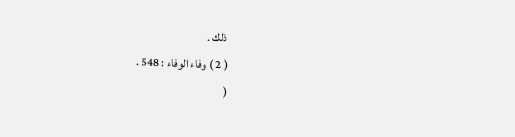ذلك .
( 2 ) وفاء الوفاء : 548 .
(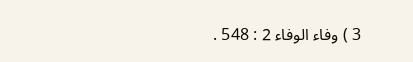3 ) وفاء الوفاء 2 : 548 .